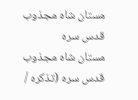مستان شاہ مجذوب قدس سرہ
مستان شاہ مجذوب قدس سرہ (تذکرہ /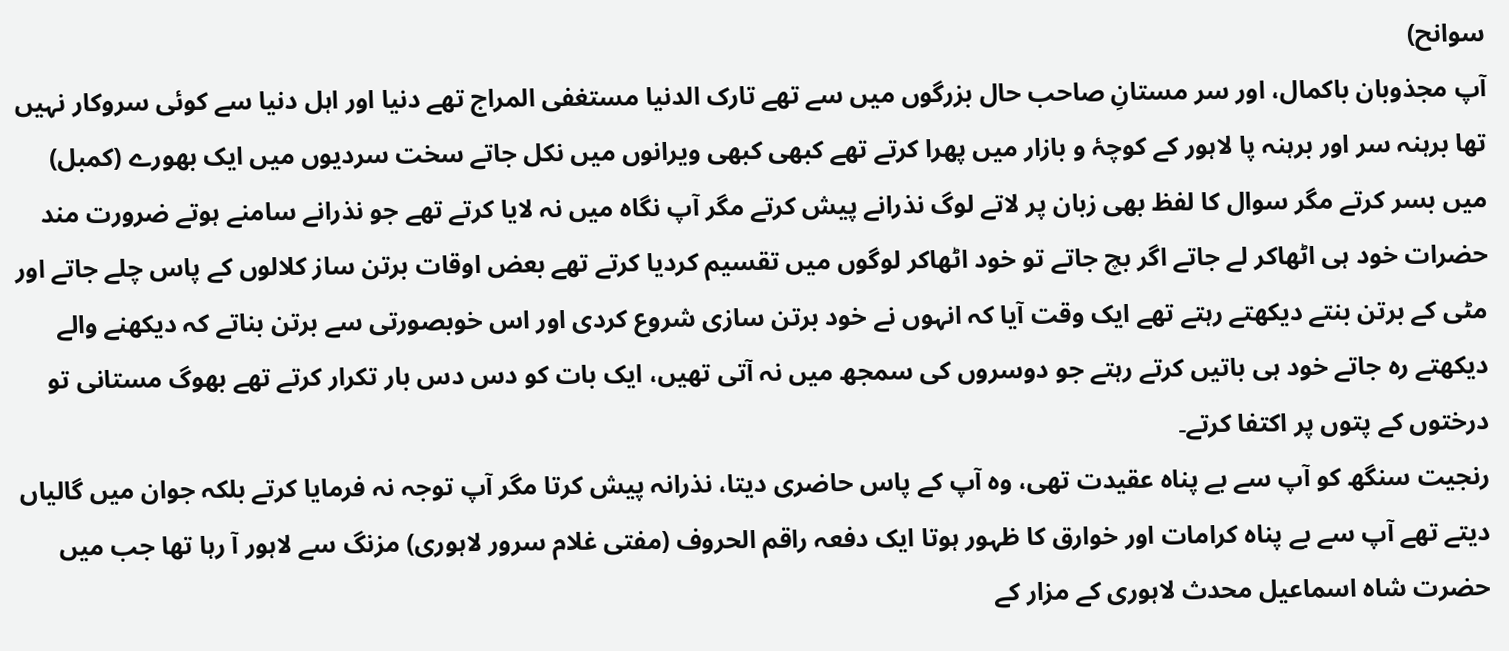سوانح)
آپ مجذوبان باکمال، اور سر مستانِ صاحب حال بزرگوں میں سے تھے تارک الدنیا مستغفی المراج تھے دنیا اور اہل دنیا سے کوئی سروکار نہیں تھا برہنہ سر اور برہنہ پا لاہور کے کوچۂ و بازار میں پھرا کرتے تھے کبھی کبھی ویرانوں میں نکل جاتے سخت سردیوں میں ایک بھورے (کمبل) میں بسر کرتے مگر سوال کا لفظ بھی زبان پر لاتے لوگ نذرانے پیش کرتے مگر آپ نگاہ میں نہ لایا کرتے تھے جو نذرانے سامنے ہوتے ضرورت مند حضرات خود ہی اٹھاکر لے جاتے اگر بچ جاتے تو خود اٹھاکر لوگوں میں تقسیم کردیا کرتے تھے بعض اوقات برتن ساز کلالوں کے پاس چلے جاتے اور مٹی کے برتن بنتے دیکھتے رہتے تھے ایک وقت آیا کہ انہوں نے خود برتن سازی شروع کردی اور اس خوبصورتی سے برتن بناتے کہ دیکھنے والے دیکھتے رہ جاتے خود ہی باتیں کرتے رہتے جو دوسروں کی سمجھ میں نہ آتی تھیں، ایک بات کو دس دس بار تکرار کرتے تھے بھوگ مستانی تو درختوں کے پتوں پر اکتفا کرتے۔
رنجیت سنگھ کو آپ سے بے پناہ عقیدت تھی، وہ آپ کے پاس حاضری دیتا، نذرانہ پیش کرتا مگر آپ توجہ نہ فرمایا کرتے بلکہ جوان میں گالیاں دیتے تھے آپ سے بے پناہ کرامات اور خوارق کا ظہور ہوتا ایک دفعہ راقم الحروف (مفتی غلام سرور لاہوری) مزنگ سے لاہور آ رہا تھا جب میں حضرت شاہ اسماعیل محدث لاہوری کے مزار کے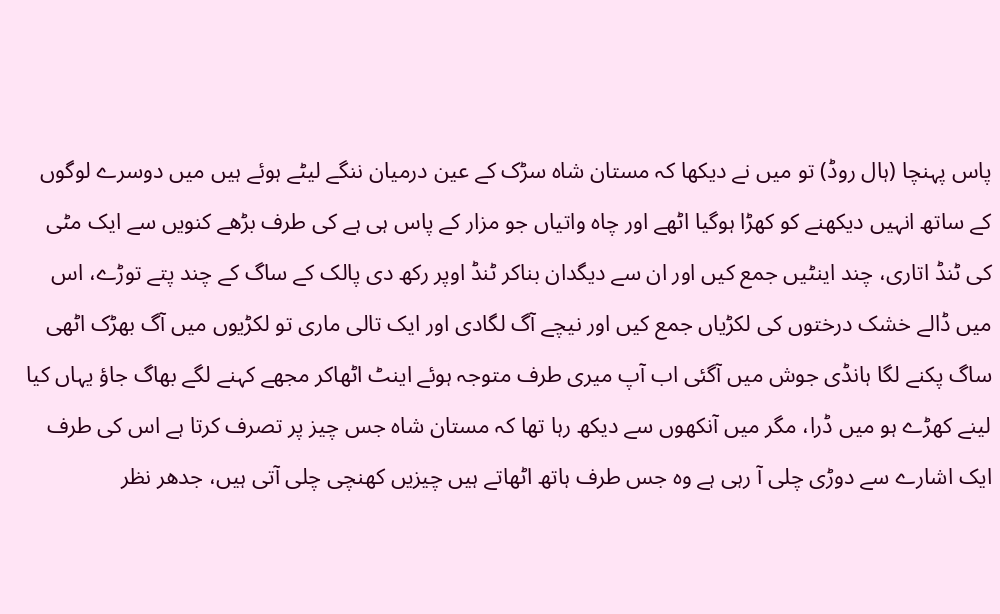پاس پہنچا (ہال روڈ) تو میں نے دیکھا کہ مستان شاہ سڑک کے عین درمیان ننگے لیٹے ہوئے ہیں میں دوسرے لوگوں کے ساتھ انہیں دیکھنے کو کھڑا ہوگیا اٹھے اور چاہ واتیاں جو مزار کے پاس ہی ہے کی طرف بڑھے کنویں سے ایک مٹی کی ٹنڈ اتاری، چند اینٹیں جمع کیں اور ان سے دیگدان بناکر ٹنڈ اوپر رکھ دی پالک کے ساگ کے چند پتے توڑے، اس میں ڈالے خشک درختوں کی لکڑیاں جمع کیں اور نیچے آگ لگادی اور ایک تالی ماری تو لکڑیوں میں آگ بھڑک اٹھی ساگ پکنے لگا ہانڈی جوش میں آگئی اب آپ میری طرف متوجہ ہوئے اینٹ اٹھاکر مجھے کہنے لگے بھاگ جاؤ یہاں کیا لینے کھڑے ہو میں ڈرا، مگر میں آنکھوں سے دیکھ رہا تھا کہ مستان شاہ جس چیز پر تصرف کرتا ہے اس کی طرف ایک اشارے سے دوڑی چلی آ رہی ہے وہ جس طرف ہاتھ اٹھاتے ہیں چیزیں کھنچی چلی آتی ہیں، جدھر نظر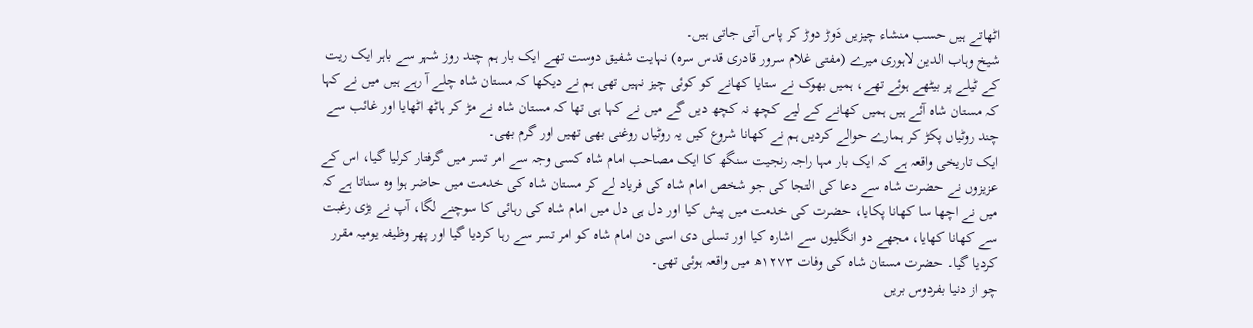اٹھاتے ہیں حسب منشاء چیزیں دَوڑ دوڑ کر پاس آتی جاتی ہیں۔
شیخ وہاب الدین لاہوری میرے (مفتی غلام سرور قادری قدس سرہ) نہایت شفیق دوست تھے ایک بار ہم چند روز شہر سے باہر ایک ریت کے ٹیلے پر بیٹھے ہوئے تھے، ہمیں بھوک نے ستایا کھانے کو کوئی چیز نہیں تھی ہم نے دیکھا کہ مستان شاہ چلے آ رہے ہیں میں نے کہا کہ مستان شاہ آئے ہیں ہمیں کھانے کے لیے کچھ نہ کچھ دیں گے میں نے کہا ہی تھا کہ مستان شاہ نے مڑ کر ہاٹھ اٹھایا اور غائب سے چند روٹیاں پکڑ کر ہمارے حوالے کردیں ہم نے کھانا شروع کیں یہ روٹیاں روغنی بھی تھیں اور گرم بھی۔
ایک تاریخی واقعہ ہے کہ ایک بار مہا راجہ رنجیت سنگھ کا ایک مصاحب امام شاہ کسی وجہ سے امر تسر میں گرفتار کرلیا گیا، اس کے عزیزوں نے حضرت شاہ سے دعا کی التجا کی جو شخص امام شاہ کی فریاد لے کر مستان شاہ کی خدمت میں حاضر ہوا وہ سناتا ہے کہ میں نے اچھا سا کھانا پکایا، حضرت کی خدمت میں پیش کیا اور دل ہی دل میں امام شاہ کی رہائی کا سوچنے لگا، آپ نے بڑی رغبت سے کھانا کھایا، مجھے دو انگلیوں سے اشارہ کیا اور تسلی دی اسی دن امام شاہ کو امر تسر سے رہا کردیا گیا اور پھر وظیفہ یومیہ مقرر کردیا گیا۔ حضرت مستان شاہ کی وفات ۱۲۷۳ھ میں واقعہ ہوئی تھی۔
چو از دنیا بفردوس بریں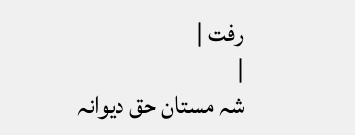رفت |
|
شہ مستان حق دیوانہ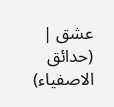عشق |
(حدائق الاصفیاء)